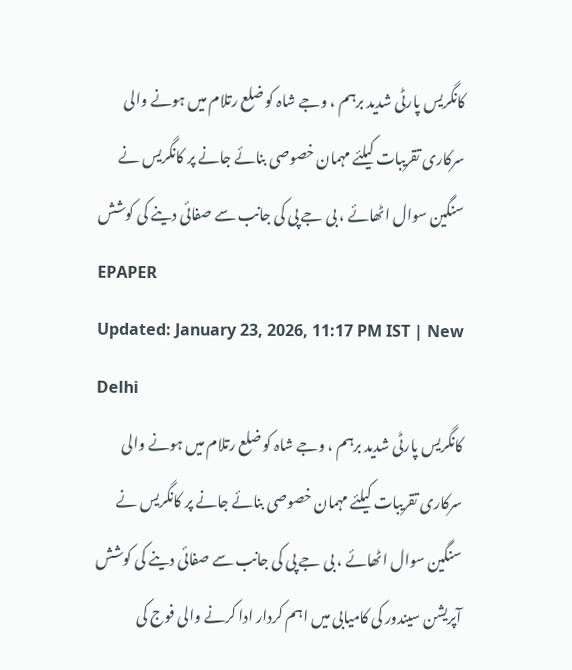کانگریس پارٹی شدید برہم ، وجے شاہ کو ضلع رتلام میں ہونے والی سرکاری تقریبات کیلئے مہمان خصوصی بنائے جانے پر کانگریس نے سنگین سوال اٹھائے ، بی جے پی کی جانب سے صفائی دینے کی کوشش
EPAPER
Updated: January 23, 2026, 11:17 PM IST | New Delhi
کانگریس پارٹی شدید برہم ، وجے شاہ کو ضلع رتلام میں ہونے والی سرکاری تقریبات کیلئے مہمان خصوصی بنائے جانے پر کانگریس نے سنگین سوال اٹھائے ، بی جے پی کی جانب سے صفائی دینے کی کوشش
آپریشن سیندور کی کامیابی میں اہم کردار ادا کرنے والی فوج کی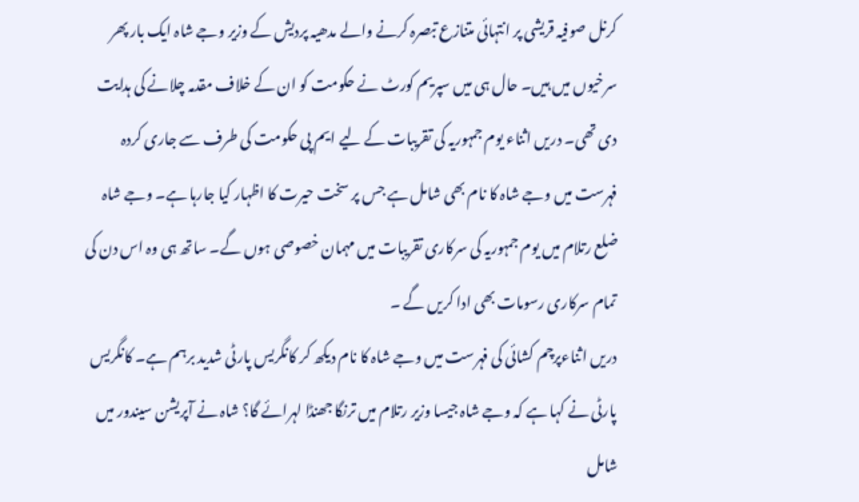کرنل صوفیہ قریشی پر انتہائی متنازع تبصرہ کرنے والے مدھیہ پردیش کے وزیر وجے شاہ ایک بار پھر سرخیوں میں ہیں۔ حال ہی میں سپریم کورٹ نے حکومت کو ان کے خلاف مقدمہ چلانے کی ہدایت دی تھی۔ دریں اثناء یوم جمہوریہ کی تقریبات کے لیے ایم پی حکومت کی طرف سے جاری کردہ فہرست میں وجے شاہ کا نام بھی شامل ہے جس پر سخت حیرت کا اظہار کیا جارہا ہے۔ وجے شاہ ضلع رتلام میں یوم جمہوریہ کی سرکاری تقریبات میں مہمان خصوصی ہوں گے۔ ساتھ ہی وہ اس دن کی تمام سرکاری رسومات بھی ادا کریں گے ۔
دریں اثناءپرچم کشائی کی فہرست میں وجے شاہ کا نام دیکھ کر کانگریس پارٹی شدید برہم ہے۔ کانگریس پارٹی نے کہا ہے کہ وجے شاہ جیسا وزیر رتلام میں ترنگا جھنڈا لہرائے گا؟ شاہ نے آپریشن سیندور میں شامل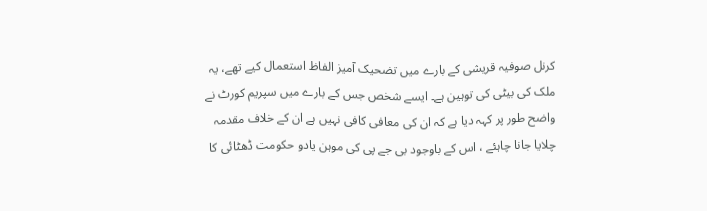کرنل صوفیہ قریشی کے بارے میں تضحیک آمیز الفاظ استعمال کیے تھے، یہ ملک کی بیٹی کی توہین ہے۔ ایسے شخص جس کے بارے میں سپریم کورٹ نے واضح طور پر کہہ دیا ہے کہ ان کی معافی کافی نہیں ہے ان کے خلاف مقدمہ چلایا جانا چاہئے ، اس کے باوجود بی جے پی کی موہن یادو حکومت ڈھٹائی کا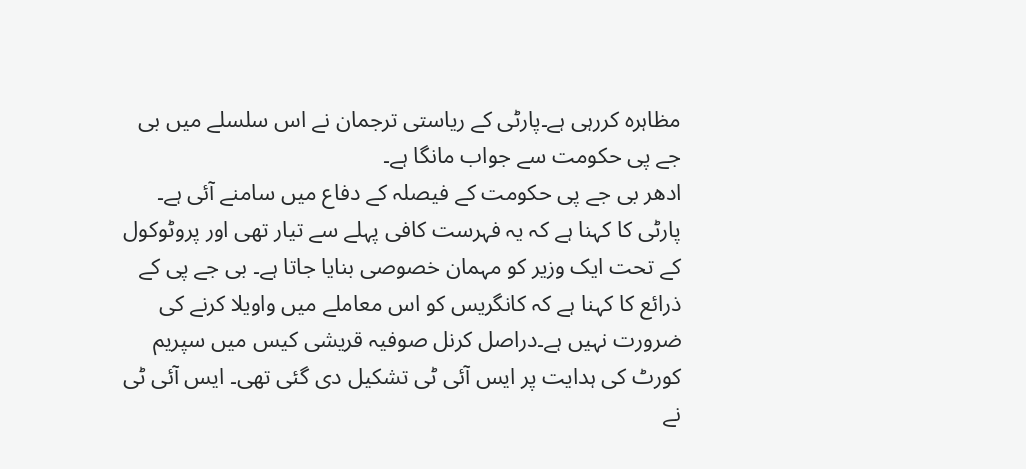مظاہرہ کررہی ہے۔پارٹی کے ریاستی ترجمان نے اس سلسلے میں بی جے پی حکومت سے جواب مانگا ہے۔
ادھر بی جے پی حکومت کے فیصلہ کے دفاع میں سامنے آئی ہے۔ پارٹی کا کہنا ہے کہ یہ فہرست کافی پہلے سے تیار تھی اور پروٹوکول کے تحت ایک وزیر کو مہمان خصوصی بنایا جاتا ہے۔ بی جے پی کے ذرائع کا کہنا ہے کہ کانگریس کو اس معاملے میں واویلا کرنے کی ضرورت نہیں ہے۔دراصل کرنل صوفیہ قریشی کیس میں سپریم کورٹ کی ہدایت پر ایس آئی ٹی تشکیل دی گئی تھی۔ ایس آئی ٹی نے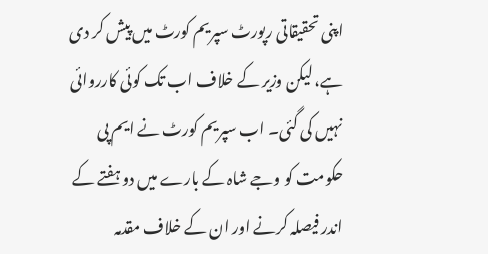اپنی تحقیقاتی رپورٹ سپریم کورٹ میں پیش کر دی ہے، لیکن وزیر کے خلاف اب تک کوئی کارروائی نہیں کی گئی۔ اب سپریم کورٹ نے ایم پی حکومت کو وجے شاہ کے بارے میں دو ہفتے کے اندر فیصلہ کرنے اور ان کے خلاف مقدمہ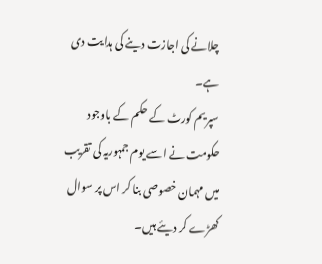چلانے کی اجازت دینے کی ہدایت دی ہے۔
سپریم کورٹ کے حکم کے باوجود حکومت نے اسے یوم جمہوریہ کی تقریب میں مہمان خصوصی بنا کر اس پر سوال کھڑے کر دیئے ہیں۔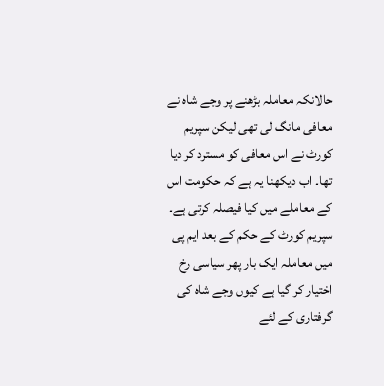حالانکہ معاملہ بڑھنے پر وجے شاہ نے معافی مانگ لی تھی لیکن سپریم کورٹ نے اس معافی کو مسترد کر دیا تھا۔ اب دیکھنا یہ ہے کہ حکومت اس کے معاملے میں کیا فیصلہ کرتی ہے۔ سپریم کورٹ کے حکم کے بعد ایم پی میں معاملہ ایک بار پھر سیاسی رخ اختیار کر گیا ہے کیوں وجے شاہ کی گرفتاری کے لئے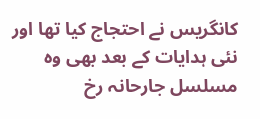کانگریس نے احتجاج کیا تھا اور نئی ہدایات کے بعد بھی وہ مسلسل جارحانہ رخ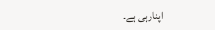اپنارہی ہے۔